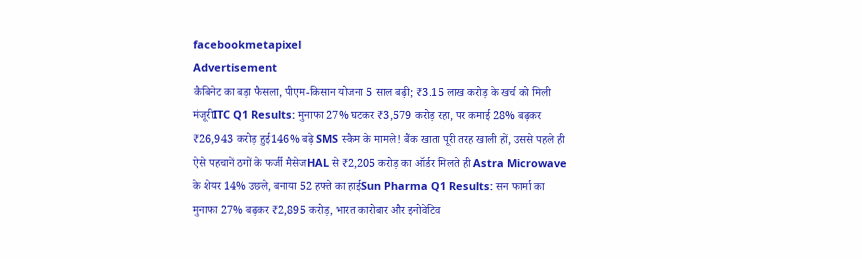facebookmetapixel
Advertisement
कैबिनेट का बड़ा फैसला, पीएम-किसान योजना 5 साल बढ़ी; ₹3.15 लाख करोड़ के खर्च को मिली मंजूरीITC Q1 Results: मुनाफा 27% घटकर ₹3,579 करोड़ रहा, पर कमाई 28% बढ़कर ₹26,943 करोड़ हुई146% बढ़े SMS स्कैम के मामले! बैंक खाता पूरी तरह खाली हों, उससे पहले ही ऐसे पहचानें ठगों के फर्जी मैसेजHAL से ₹2,205 करोड़ का ऑर्डर मिलते ही Astra Microwave के शेयर 14% उछले, बनाया 52 हफ्ते का हाईSun Pharma Q1 Results: सन फार्मा का मुनाफा 27% बढ़कर ₹2,895 करोड़, भारत कारोबार और इनोवेटिव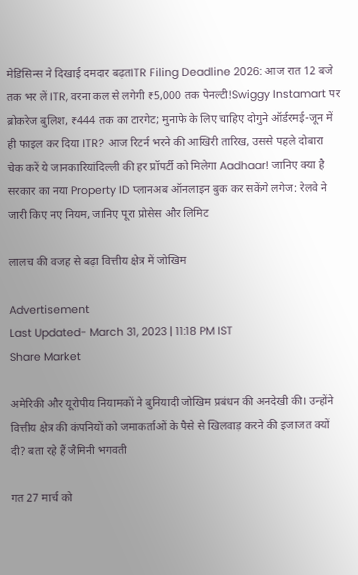मेडिसिन्स ने दिखाई दमदार बढ़तITR Filing Deadline 2026: आज रात 12 बजे तक भर लें ITR, वरना कल से लगेगी ₹5,000 तक पेनल्टी!Swiggy Instamart पर ब्रोकरेज बुलिश, ₹444 तक का टारगेट; मुनाफे के लिए चाहिए दोगुने ऑर्डरमई-जून में ही फाइल कर दिया ITR? आज रिटर्न भरने की आखिरी तारिख, उससे पहले दोबारा चेक करें ये जानकारियांदिल्ली की हर प्रॉपर्टी को मिलेगा Aadhaar! जानिए क्या है सरकार का नया Property ID प्लानअब ऑनलाइन बुक कर सकेंगे लगेज: रेलवे ने जारी किए नए नियम, जानिए पूरा प्रोसेस और लिमिट

लालच की वजह से बढ़ा वित्तीय क्षेत्र में जोखिम

Advertisement
Last Updated- March 31, 2023 | 11:18 PM IST
Share Market

अमेरिकी और यूरोपीय नियामकों ने बुनियादी जोखिम प्रबंधन की अनदेखी की। उन्होंने वित्तीय क्षेत्र की कंपनियों को जमाकर्ताओं के पैसे से खिलवाड़ करने की इजाजत क्यों दी? बता रहे हैं जैमिनी भगवती

गत 27 मार्च को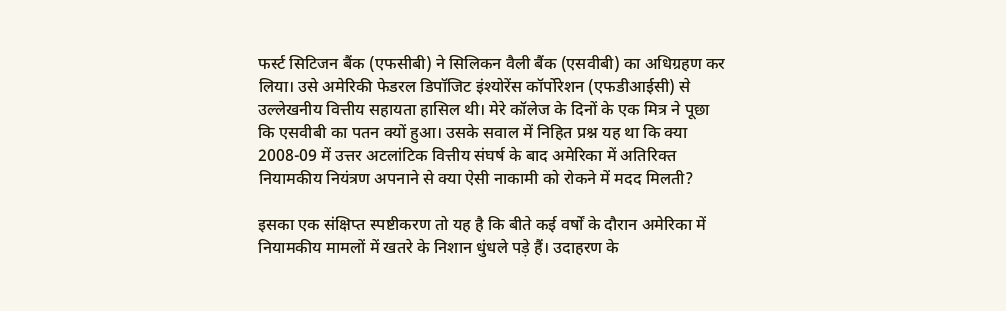फर्स्ट सिटिजन बैंक (एफसीबी) ने सिलिकन वैली बैंक (एसवीबी) का अधिग्रहण कर लिया। उसे अमेरिकी फेडरल डिपॉजिट इंश्योरेंस कॉर्पोरेशन (एफडीआईसी) से उल्लेखनीय वित्तीय सहायता हासिल थी। मेरे कॉलेज के दिनों के एक मित्र ने पूछा कि एसवीबी का पतन क्यों हुआ। उसके सवाल में निहित प्रश्न यह था कि क्या 2008-09 में उत्तर अटलांटिक वित्तीय संघर्ष के बाद अमेरिका में अतिरिक्त नियामकीय नियंत्रण अपनाने से क्या ऐसी नाकामी को रोकने में मदद मिलती?

इसका एक संक्षिप्त स्पष्टीकरण तो यह है कि बीते कई वर्षों के दौरान अमेरिका में नियामकीय मामलों में खतरे के निशान धुंधले पड़े हैं। उदाहरण के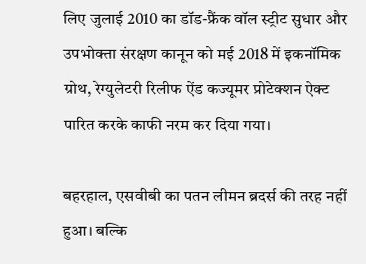लिए जुलाई 2010 का डॉड-फ्रैंक वॉल स्ट्रीट सुधार और उपभोक्ता संरक्षण कानून को मई 2018 में इकनॉमिक ग्रोथ, रेग्युलेटरी रिलीफ ऐंड कज्यूमर प्रोटेक्शन ऐक्ट पारित करके काफी नरम कर दिया गया।

बहरहाल, एसवीबी का पतन लीमन ब्रदर्स की तरह नहीं हुआ। बल्कि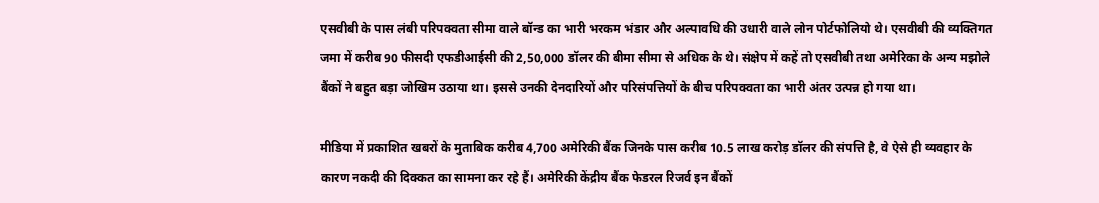एसवीबी के पास लंबी परिपक्वता सीमा वाले बॉन्ड का भारी भरकम भंडार और अल्पावधि की उधारी वाले लोन पोर्टफोलियो थे। एसवीबी की व्यक्तिगत जमा में करीब 90 फीसदी एफडीआईसी की 2,50,000 डॉलर की बीमा सीमा से अधिक के थे। संक्षेप में कहें तो एसवीबी तथा अमेरिका के अन्य मझोले बैंकों ने बहुत बड़ा जोखिम उठाया था। इससे उनकी देनदारियों और परिसंपत्तियों के बीच परिपक्वता का भारी अंतर उत्पन्न हो गया था।

मीडिया में प्रकाशित खबरों के मुताबिक करीब 4,700 अमेरिकी बैंक जिनके पास करीब 10.5 लाख करोड़ डॉलर की संपत्ति है, वे ऐसे ही व्यवहार के कारण नकदी की दिक्कत का सामना कर रहे हैं। अमेरिकी केंद्रीय बैंक फेडरल रिजर्व इन बैंकों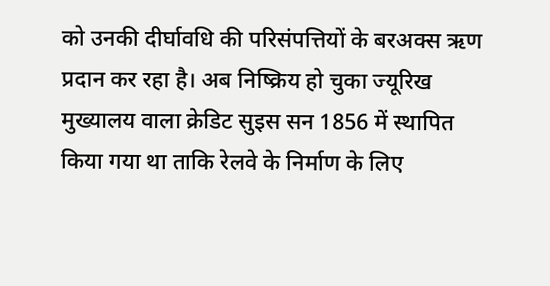को उनकी दीर्घावधि की परिसंपत्तियों के बरअक्स ऋण प्रदान कर रहा है। अब निष्क्रिय हो चुका ज्यूरिख मुख्यालय वाला क्रेडिट सुइस सन 1856 में स्थापित किया गया था ताकि रेलवे के निर्माण के लिए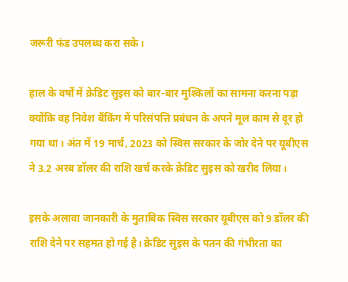जरूरी फंड उपलब्ध करा सके।

हाल के वर्षों में क्रेडिट सुइस को बार-बार मुश्किलों का सामना करना पड़ा क्योंकि वह निवेश बैंकिंग में परिसंपत्ति प्रबंधन के अपने मूल काम से दूर हो गया था। अंत में 19 मार्च, 2023 को स्विस सरकार के जोर देने पर यूबीएस ने 3.2 अरब डॉलर की राशि खर्च करके क्रेडिट सुइस को खरीद लिया।

इसके अलावा जानकारी के मुताबिक स्विस सरकार यूबीएस को 9 डॉलर की राशि देने पर सहमत हो गई है। क्रेडिट सुइस के पतन की गंभीरता का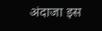अंदाजा इस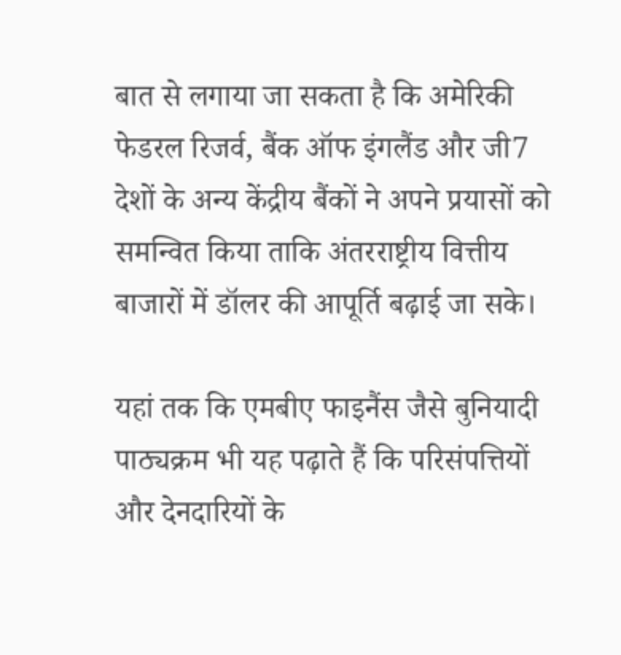बात से लगाया जा सकता है कि अमेरिकी फेडरल रिजर्व, बैंक ऑफ इंगलैंड और जी7 देशों के अन्य केंद्रीय बैंकों ने अपने प्रयासों को समन्वित किया ताकि अंतरराष्ट्रीय वित्तीय बाजारों में डॉलर की आपूर्ति बढ़ाई जा सके।

यहां तक कि एमबीए फाइनैंस जैसे बुनियादी पाठ्यक्रम भी यह पढ़ाते हैं कि परिसंपत्तियों और देनदारियों के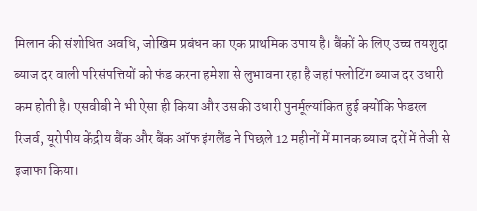मिलान की संशोधित अवधि, जोखिम प्रबंधन का एक प्राथमिक उपाय है। बैंकों के लिए उच्च तयशुदा ब्याज दर वाली परिसंपत्तियों को फंड करना हमेशा से लुभावना रहा है जहां फ्लोटिंग ब्याज दर उधारी कम होती है। एसवीबी ने भी ऐसा ही किया और उसकी उधारी पुनर्मूल्यांकित हुई क्योंकि फेडरल रिजर्व, यूरोपीय केंद्रीय बैंक और बैंक ऑफ इंगलैंड ने पिछले 12 महीनों में मानक ब्याज दरों में तेजी से इजाफा किया।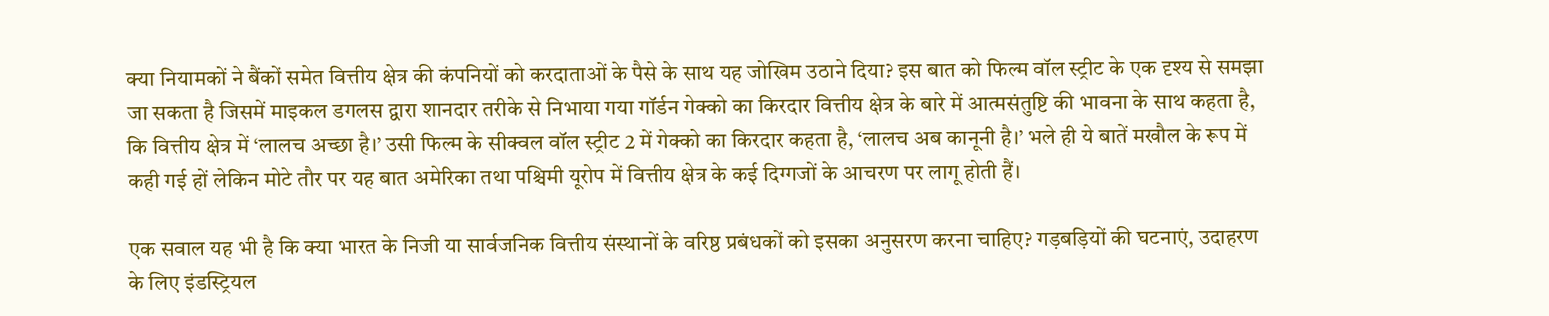क्या नियामकों ने बैंकों समेत वित्तीय क्षेत्र की कंपनियों को करदाताओं के पैसे के साथ यह जोखिम उठाने दिया? इस बात को फिल्म वॉल स्ट्रीट के एक दृश्य से समझा जा सकता है जिसमें माइकल डगलस द्वारा शानदार तरीके से निभाया गया गॉर्डन गेक्को का किरदार वित्तीय क्षेत्र के बारे में आत्मसंतुष्टि की भावना के साथ कहता है, कि वित्तीय क्षेत्र में ‘लालच अच्छा है।’ उसी फिल्म के सीक्वल वॉल स्ट्रीट 2 में गेक्को का किरदार कहता है, ‘लालच अब कानूनी है।’ भले ही ये बातें मखौल के रूप में कही गई हों लेकिन मोटे तौर पर यह बात अमेरिका तथा पश्चिमी यूरोप में वित्तीय क्षेत्र के कई दिग्गजों के आचरण पर लागू होती हैं।

एक सवाल यह भी है कि क्या भारत के निजी या सार्वजनिक वित्तीय संस्थानों के वरिष्ठ प्रबंधकों को इसका अनुसरण करना चाहिए? गड़बड़ियों की घटनाएं, उदाहरण के लिए इंडस्ट्रियल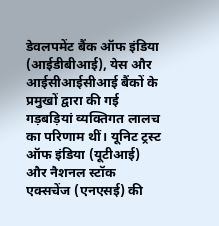डेवलपमेंट बैंक ऑफ इंडिया (आईडीबीआई), येस और आईसीआईसीआई बैंकों के प्रमुखों द्वारा की गई गड़बड़ियां व्यक्तिगत लालच का परिणाम थीं। यूनिट ट्रस्ट ऑफ इंडिया (यूटीआई) और नैशनल स्टॉक एक्सचेंज (एनएसई) की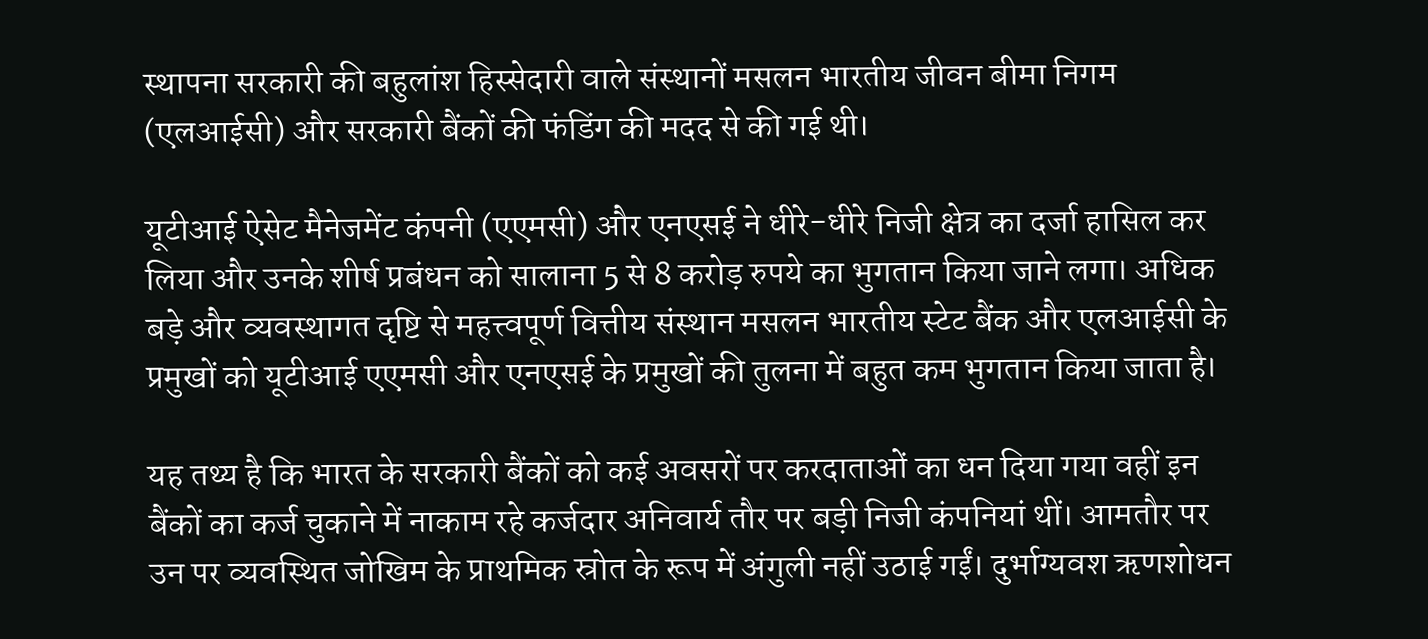स्थापना सरकारी की बहुलांश हिस्सेदारी वाले संस्थानों मसलन भारतीय जीवन बीमा निगम (एलआईसी) और सरकारी बैंकों की फंडिंग की मदद से की गई थी।

यूटीआई ऐसेट मैनेजमेंट कंपनी (एएमसी) और एनएसई ने धीरे-धीरे निजी क्षेत्र का दर्जा हासिल कर लिया और उनके शीर्ष प्रबंधन को सालाना 5 से 8 करोड़ रुपये का भुगतान किया जाने लगा। अधिक बड़े और व्यवस्थागत दृष्टि से महत्त्वपूर्ण वित्तीय संस्थान मसलन भारतीय स्टेट बैंक और एलआईसी के प्रमुखों को यूटीआई एएमसी और एनएसई के प्रमुखों की तुलना में बहुत कम भुगतान किया जाता है।

यह तथ्य है कि भारत के सरकारी बैंकों को कई अवसरों पर करदाताओं का धन दिया गया वहीं इन बैंकों का कर्ज चुकाने में नाकाम रहे कर्जदार अनिवार्य तौर पर बड़ी निजी कंपनियां थीं। आमतौर पर उन पर व्यवस्थित जोखिम के प्राथमिक स्रोत के रूप में अंगुली नहीं उठाई गईं। दुर्भाग्यवश ऋणशोधन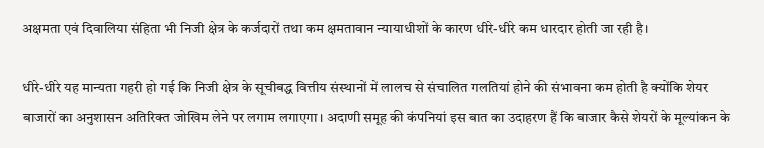अक्षमता एवं दिवालिया संहिता भी निजी क्षेत्र के कर्जदारों तथा कम क्षमतावान न्यायाधीशों के कारण धीरे-धीरे कम धारदार होती जा रही है।

धीरे-धीरे यह मान्यता गहरी हो गई कि निजी क्षेत्र के सूचीबद्ध वित्तीय संस्थानों में लालच से संचालित गलतियां होने की संभावना कम होती है क्योंकि शेयर बाजारों का अनुशासन अतिरिक्त जोखिम लेने पर लगाम लगाएगा। अदाणी समूह की कंपनियां इस बात का उदाहरण हैं कि बाजार कैसे शेयरों के मूल्यांकन के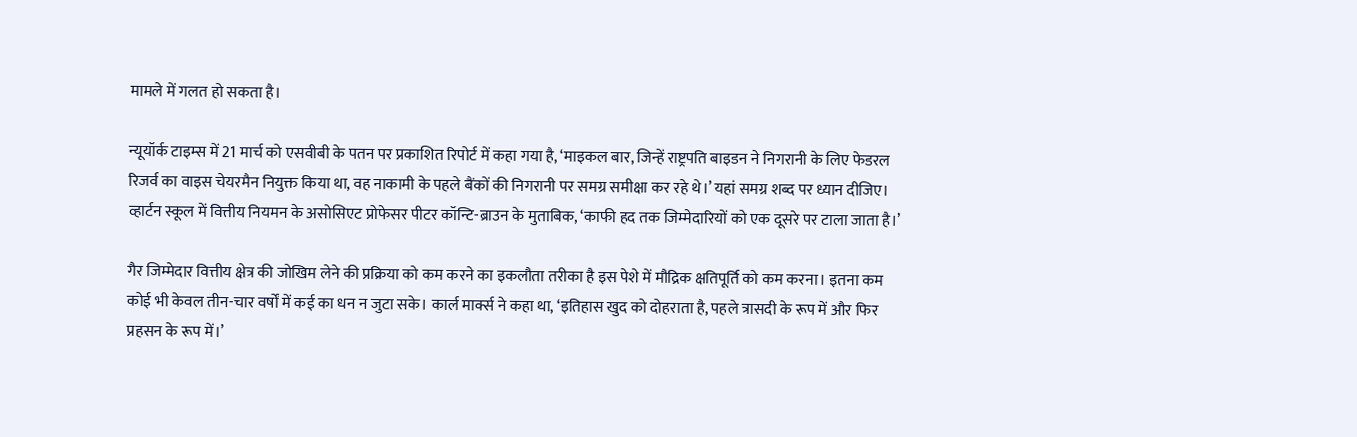मामले में गलत हो सकता है।

न्यूयॉर्क टाइम्स में 21 मार्च को एसवीबी के पतन पर प्रकाशित रिपोर्ट में कहा गया है, ‘माइकल बार, जिन्हें राष्ट्रपति बाइडन ने निगरानी के लिए फेडरल रिजर्व का वाइस चेयरमैन नियुक्त किया था, वह नाकामी के पहले बैंकों की निगरानी पर समग्र समीक्षा कर रहे थे।’ यहां समग्र शब्द पर ध्यान दीजिए। व्हार्टन स्कूल में वित्तीय नियमन के असोसिएट प्रोफेसर पीटर कॉन्टि-ब्राउन के मुताबिक, ‘काफी हद तक जिम्मेदारियों को एक दूसरे पर टाला जाता है।’

गैर जिम्मेदार वित्तीय क्षेत्र की जोखिम लेने की प्रक्रिया को कम करने का इकलौता तरीका है इस पेशे में मौद्रिक क्षतिपूर्ति को कम करना। इतना कम कोई भी केवल तीन-चार वर्षों में कई का धन न जुटा सके। कार्ल मार्क्स ने कहा था, ‘इतिहास खुद को दोहराता है, पहले त्रासदी के रूप में और फिर प्रहसन के रूप में।’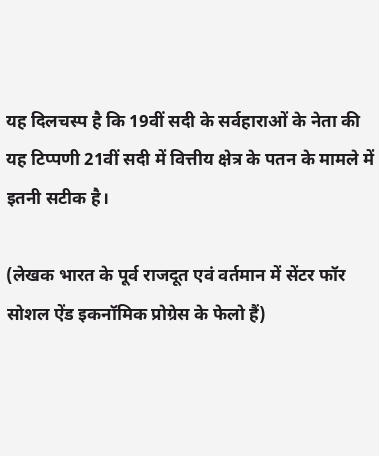यह दिलचस्प है कि 19वीं सदी के सर्वहाराओं के नेता की यह टिप्पणी 21वीं सदी में वित्तीय क्षेत्र के पतन के मामले में इतनी सटीक है।

(लेखक भारत के पूर्व राजदूत एवं वर्तमान में सेंटर फॉर सोशल ऐंड इकनॉमिक प्रोग्रेस के फेलो हैं)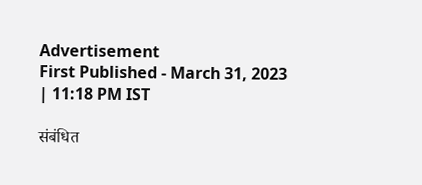Advertisement
First Published - March 31, 2023 | 11:18 PM IST

संबंधित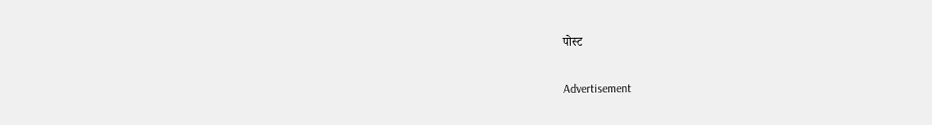पोस्ट

Advertisement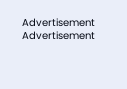Advertisement
Advertisement